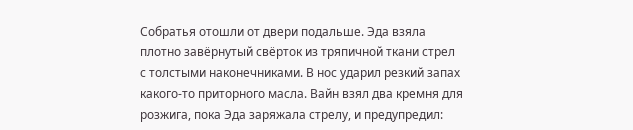Собратья отошли от двери подальше. Эда взяла плотно завёрнутый свёрток из тряпичной ткани стрел с толстыми наконечниками. В нос ударил резкий запах какого-то приторного масла. Вайн взял два кремня для розжига, пока Эда заряжала стрелу, и предупредил: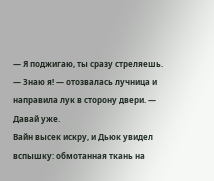— Я поджигаю, ты сразу стреляешь.
— Знаю я! — отозвалась лучница и направила лук в сторону двери. — Давай уже.
Вайн высек искру, и Дьюк увидел вспышку: обмотанная ткань на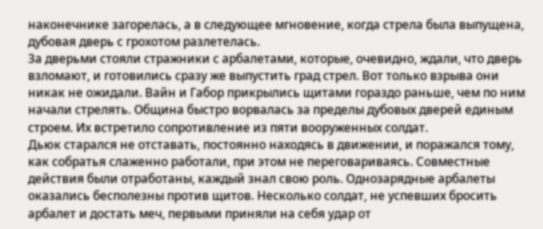наконечнике загорелась, а в следующее мгновение, когда стрела была выпущена, дубовая дверь с грохотом разлетелась.
За дверьми стояли стражники с арбалетами, которые, очевидно, ждали, что дверь взломают, и готовились сразу же выпустить град стрел. Вот только взрыва они никак не ожидали. Вайн и Габор прикрылись щитами гораздо раньше, чем по ним начали стрелять. Община быстро ворвалась за пределы дубовых дверей единым строем. Их встретило сопротивление из пяти вооруженных солдат.
Дьюк старался не отставать, постоянно находясь в движении, и поражался тому, как собратья слаженно работали, при этом не переговариваясь. Совместные действия были отработаны, каждый знал свою роль. Однозарядные арбалеты оказались бесполезны против щитов. Несколько солдат, не успевших бросить арбалет и достать меч, первыми приняли на себя удар от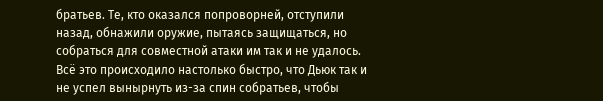братьев. Те, кто оказался попроворней, отступили назад, обнажили оружие, пытаясь защищаться, но собраться для совместной атаки им так и не удалось.
Всё это происходило настолько быстро, что Дьюк так и не успел вынырнуть из-за спин собратьев, чтобы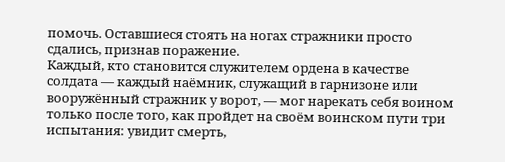помочь. Оставшиеся стоять на ногах стражники просто сдались, признав поражение.
Каждый, кто становится служителем ордена в качестве солдата — каждый наёмник, служащий в гарнизоне или вооружённый стражник у ворот, — мог нарекать себя воином только после того, как пройдет на своём воинском пути три испытания: увидит смерть,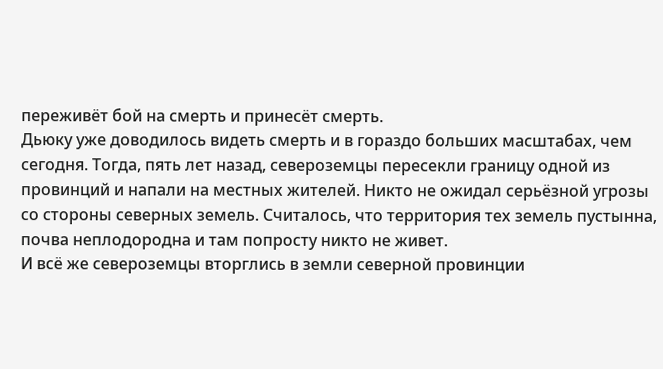переживёт бой на смерть и принесёт смерть.
Дьюку уже доводилось видеть смерть и в гораздо больших масштабах, чем сегодня. Тогда, пять лет назад, североземцы пересекли границу одной из провинций и напали на местных жителей. Никто не ожидал серьёзной угрозы со стороны северных земель. Считалось, что территория тех земель пустынна, почва неплодородна и там попросту никто не живет.
И всё же североземцы вторглись в земли северной провинции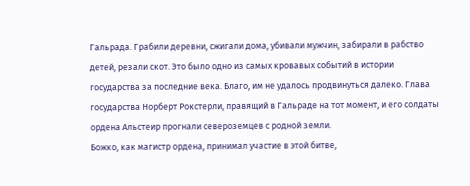Гальрада. Грабили деревни, сжигали дома, убивали мужчин, забирали в рабство детей, резали скот. Это было одно из самых кровавых событий в истории государства за последние века. Благо, им не удалось продвинуться далеко. Глава государства Норберт Рокстерли, правящий в Гальраде на тот момент, и его солдаты ордена Альстеир прогнали североземцев с родной земли.
Божко, как магистр ордена, принимал участие в этой битве,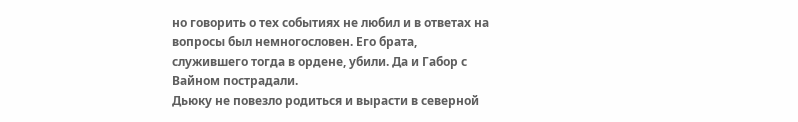но говорить о тех событиях не любил и в ответах на вопросы был немногословен. Его брата, служившего тогда в ордене, убили. Да и Габор с Вайном пострадали.
Дьюку не повезло родиться и вырасти в северной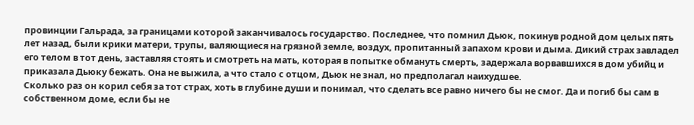провинции Гальрада, за границами которой заканчивалось государство. Последнее, что помнил Дьюк, покинув родной дом целых пять лет назад, были крики матери, трупы, валяющиеся на грязной земле, воздух, пропитанный запахом крови и дыма. Дикий страх завладел его телом в тот день, заставляя стоять и смотреть на мать, которая в попытке обмануть смерть, задержала ворвавшихся в дом убийц и приказала Дьюку бежать. Она не выжила, а что стало с отцом, Дьюк не знал, но предполагал наихудшее.
Сколько раз он корил себя за тот страх, хоть в глубине души и понимал, что сделать все равно ничего бы не смог. Да и погиб бы сам в собственном доме, если бы не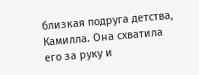близкая подруга детства, Камилла. Она схватила его за руку и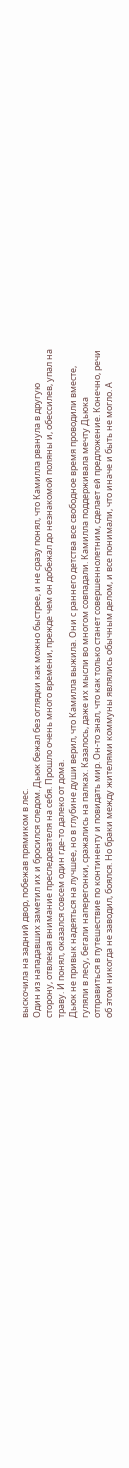выскочила на задний двор, побежав прямиком в лес.
Один из нападавших заметил их и бросился следом. Дьюк бежал без оглядки как можно быстрее, и не сразу понял, что Камилла рванула в другую сторону, отвлекая внимание преследователя на себя. Прошло очень много времени, прежде чем он добежал до незнакомой поляны и, обессилев, упал на траву. И понял, оказался совсем один где-то далеко от дома.
Дьюк не привык надеяться на лучшее, но в глубине души верил, что Камилла выжила. Они с раннего детства все свободное время проводили вместе, гуляли в лесу, бегали наперегонки, сражались на палках. Казалось, даже их мысли во многом совпадали. Камилла поддерживала мечту Дьюка отправиться в путешествие по континенту и повидать мир. Он-то знал, что как только станет совершеннолетним, сделает ей предложение. Конечно, речи об этом никогда не заводил, боялся. Но браки между жителями коммуны являлись обычным делом, и все понимали, что иначе и быть не могло. А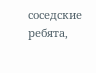соседские ребята,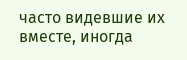часто видевшие их вместе, иногда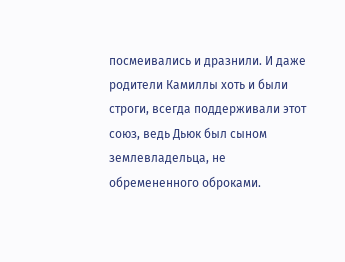посмеивались и дразнили. И даже родители Камиллы хоть и были строги, всегда поддерживали этот союз, ведь Дьюк был сыном землевладельца, не обремененного оброками.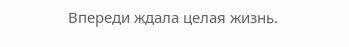Впереди ждала целая жизнь.